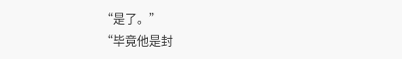“是了。”
“毕竟他是封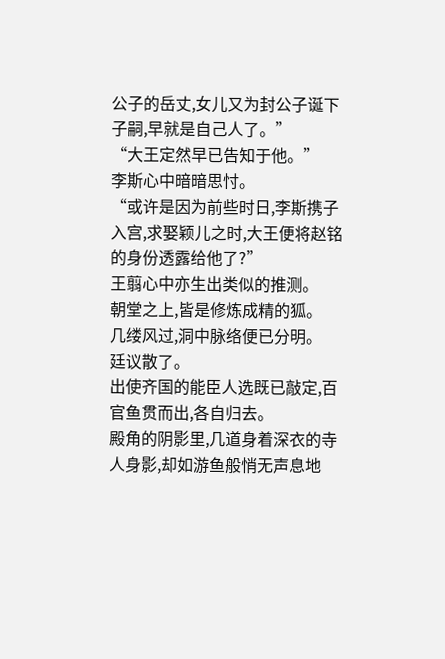公子的岳丈,女儿又为封公子诞下子嗣,早就是自己人了。”
“大王定然早已告知于他。”
李斯心中暗暗思忖。
“或许是因为前些时日,李斯携子入宫,求娶颖儿之时,大王便将赵铭的身份透露给他了?”
王翦心中亦生出类似的推测。
朝堂之上,皆是修炼成精的狐。
几缕风过,洞中脉络便已分明。
廷议散了。
出使齐国的能臣人选既已敲定,百官鱼贯而出,各自归去。
殿角的阴影里,几道身着深衣的寺人身影,却如游鱼般悄无声息地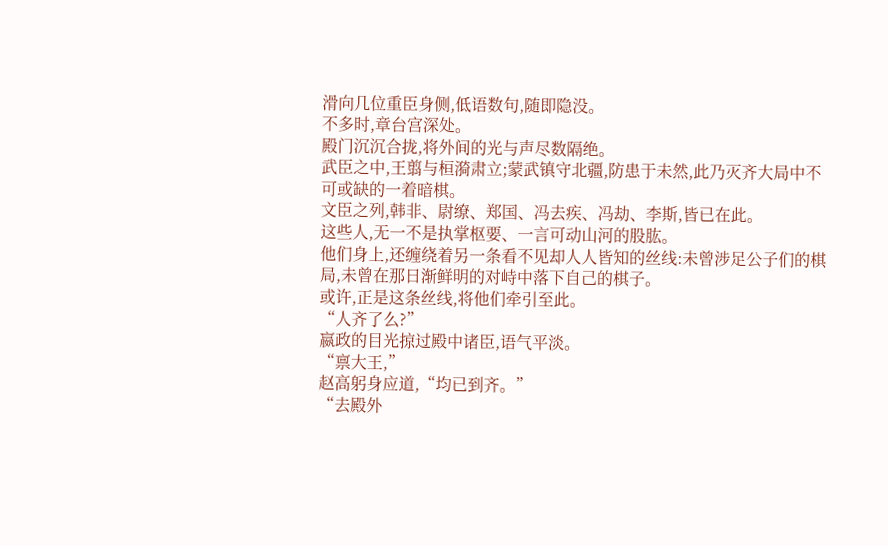滑向几位重臣身侧,低语数句,随即隐没。
不多时,章台宫深处。
殿门沉沉合拢,将外间的光与声尽数隔绝。
武臣之中,王翦与桓漪肃立;蒙武镇守北疆,防患于未然,此乃灭齐大局中不可或缺的一着暗棋。
文臣之列,韩非、尉缭、郑国、冯去疾、冯劫、李斯,皆已在此。
这些人,无一不是执掌枢要、一言可动山河的股肱。
他们身上,还缠绕着另一条看不见却人人皆知的丝线:未曾涉足公子们的棋局,未曾在那日渐鲜明的对峙中落下自己的棋子。
或许,正是这条丝线,将他们牵引至此。
“人齐了么?”
嬴政的目光掠过殿中诸臣,语气平淡。
“禀大王,”
赵高躬身应道,“均已到齐。”
“去殿外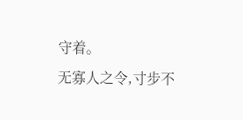守着。
无寡人之令,寸步不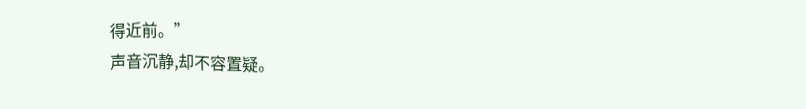得近前。”
声音沉静,却不容置疑。